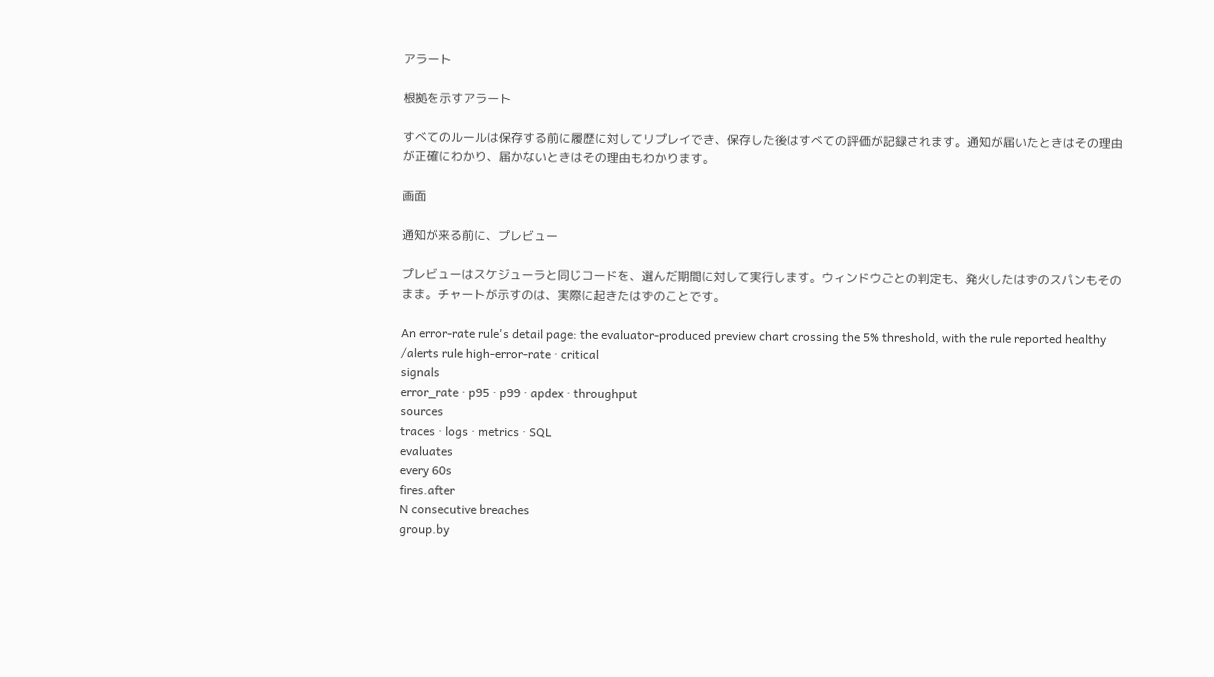アラート

根拠を示すアラート

すべてのルールは保存する前に履歴に対してリプレイでき、保存した後はすべての評価が記録されます。通知が届いたときはその理由が正確にわかり、届かないときはその理由もわかります。

画面

通知が来る前に、プレビュー

プレビューはスケジューラと同じコードを、選んだ期間に対して実行します。ウィンドウごとの判定も、発火したはずのスパンもそのまま。チャートが示すのは、実際に起きたはずのことです。

An error-rate rule's detail page: the evaluator-produced preview chart crossing the 5% threshold, with the rule reported healthy
/alerts rule high-error-rate · critical
signals
error_rate · p95 · p99 · apdex · throughput
sources
traces · logs · metrics · SQL
evaluates
every 60s
fires.after
N consecutive breaches
group.by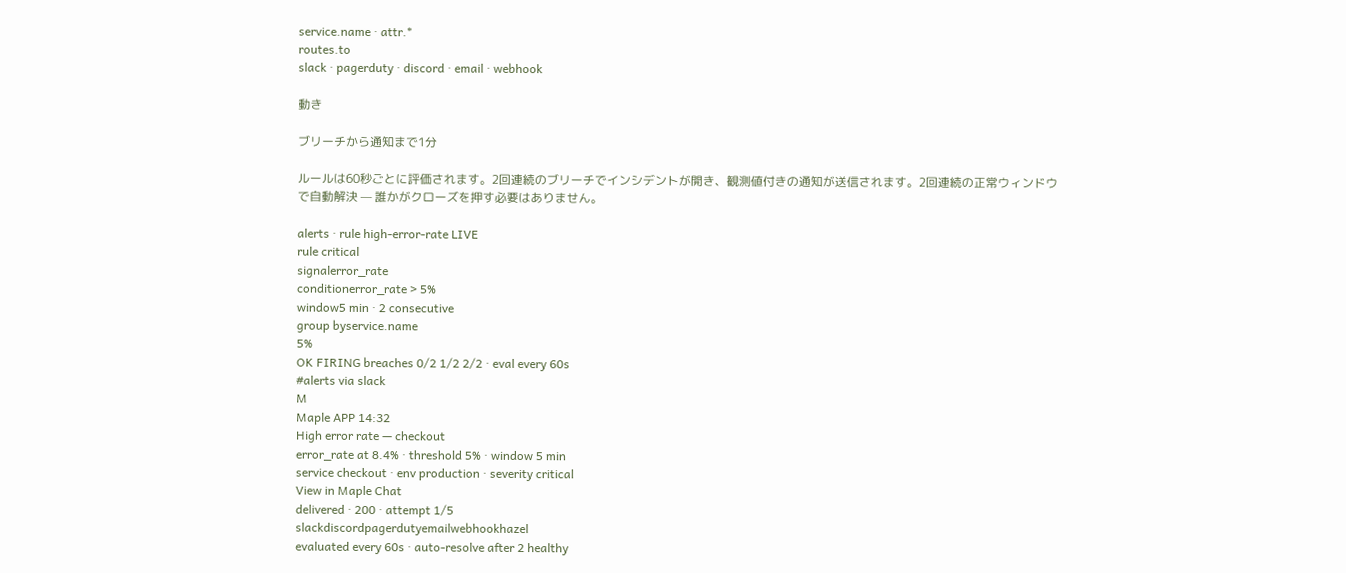service.name · attr.*
routes.to
slack · pagerduty · discord · email · webhook

動き

ブリーチから通知まで1分

ルールは60秒ごとに評価されます。2回連続のブリーチでインシデントが開き、観測値付きの通知が送信されます。2回連続の正常ウィンドウで自動解決 — 誰かがクローズを押す必要はありません。

alerts · rule high-error-rate LIVE
rule critical
signalerror_rate
conditionerror_rate > 5%
window5 min · 2 consecutive
group byservice.name
5%
OK FIRING breaches 0/2 1/2 2/2 · eval every 60s
#alerts via slack
M
Maple APP 14:32
High error rate — checkout
error_rate at 8.4% · threshold 5% · window 5 min
service checkout · env production · severity critical
View in Maple Chat
delivered · 200 · attempt 1/5
slackdiscordpagerdutyemailwebhookhazel
evaluated every 60s · auto-resolve after 2 healthy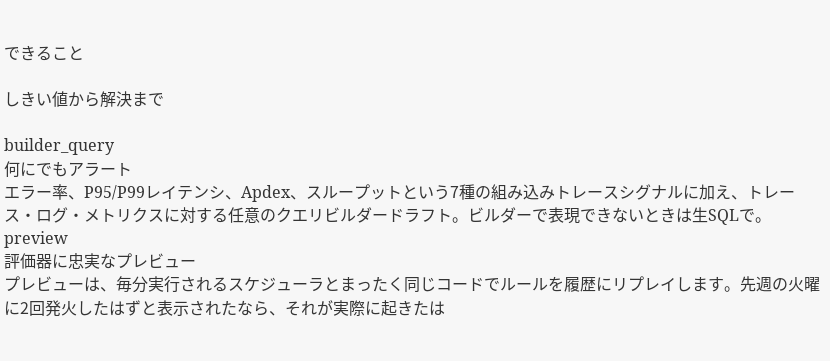できること

しきい値から解決まで

builder_query
何にでもアラート
エラー率、P95/P99レイテンシ、Apdex、スループットという7種の組み込みトレースシグナルに加え、トレース・ログ・メトリクスに対する任意のクエリビルダードラフト。ビルダーで表現できないときは生SQLで。
preview
評価器に忠実なプレビュー
プレビューは、毎分実行されるスケジューラとまったく同じコードでルールを履歴にリプレイします。先週の火曜に2回発火したはずと表示されたなら、それが実際に起きたは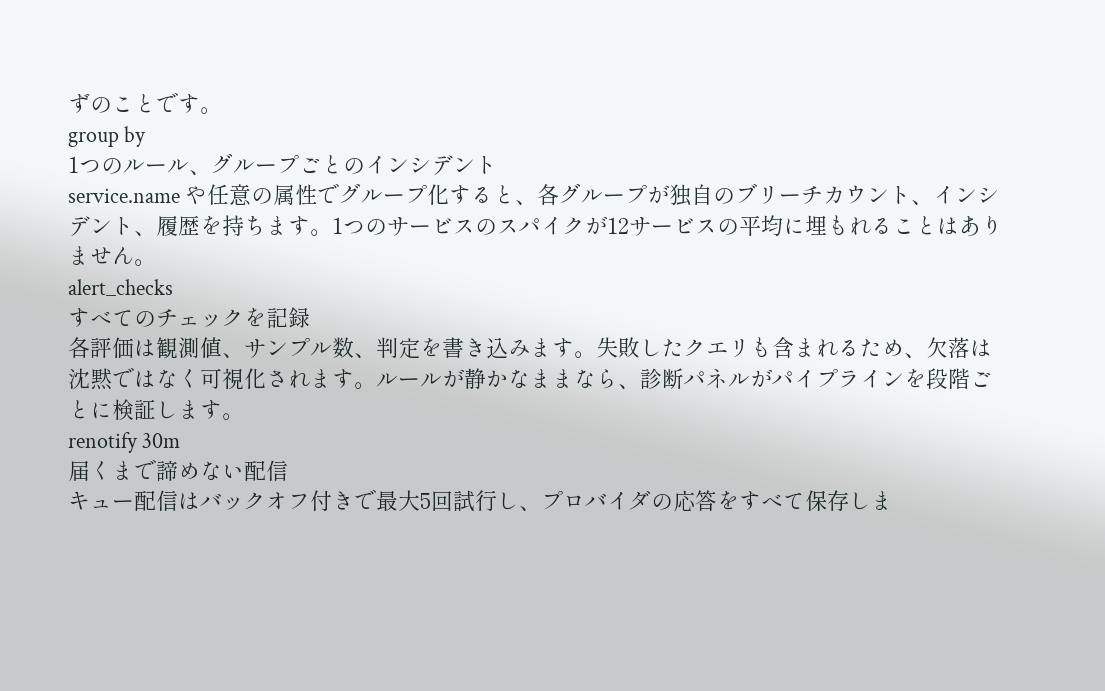ずのことです。
group by
1つのルール、グループごとのインシデント
service.name や任意の属性でグループ化すると、各グループが独自のブリーチカウント、インシデント、履歴を持ちます。1つのサービスのスパイクが12サービスの平均に埋もれることはありません。
alert_checks
すべてのチェックを記録
各評価は観測値、サンプル数、判定を書き込みます。失敗したクエリも含まれるため、欠落は沈黙ではなく可視化されます。ルールが静かなままなら、診断パネルがパイプラインを段階ごとに検証します。
renotify 30m
届くまで諦めない配信
キュー配信はバックオフ付きで最大5回試行し、プロバイダの応答をすべて保存しま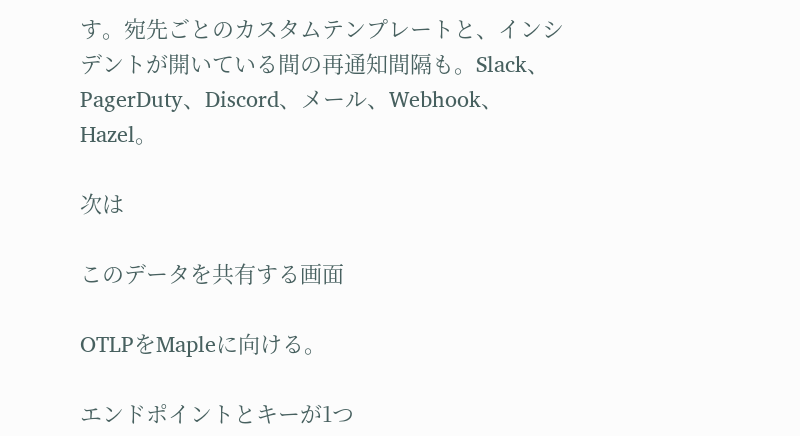す。宛先ごとのカスタムテンプレートと、インシデントが開いている間の再通知間隔も。Slack、PagerDuty、Discord、メール、Webhook、Hazel。

次は

このデータを共有する画面

OTLPをMapleに向ける。

エンドポイントとキーが1つ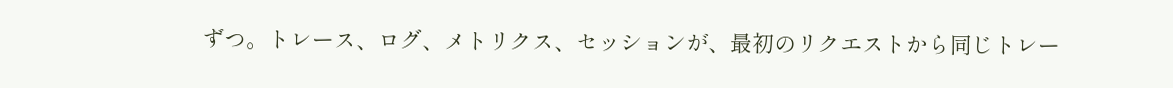ずつ。トレース、ログ、メトリクス、セッションが、最初のリクエストから同じトレー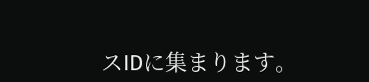スIDに集まります。